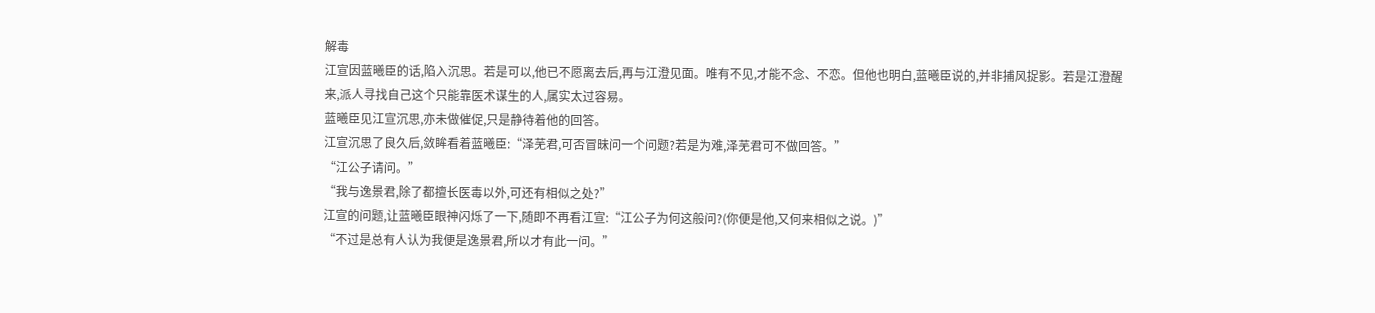解毒
江宣因蓝曦臣的话,陷入沉思。若是可以,他已不愿离去后,再与江澄见面。唯有不见,才能不念、不恋。但他也明白,蓝曦臣说的,并非捕风捉影。若是江澄醒来,派人寻找自己这个只能靠医术谋生的人,属实太过容易。
蓝曦臣见江宣沉思,亦未做催促,只是静待着他的回答。
江宣沉思了良久后,敛眸看着蓝曦臣:“泽芜君,可否冒昧问一个问题?若是为难,泽芜君可不做回答。”
“江公子请问。”
“我与逸景君,除了都擅长医毒以外,可还有相似之处?”
江宣的问题,让蓝曦臣眼神闪烁了一下,随即不再看江宣:“江公子为何这般问?(你便是他,又何来相似之说。)”
“不过是总有人认为我便是逸景君,所以才有此一问。”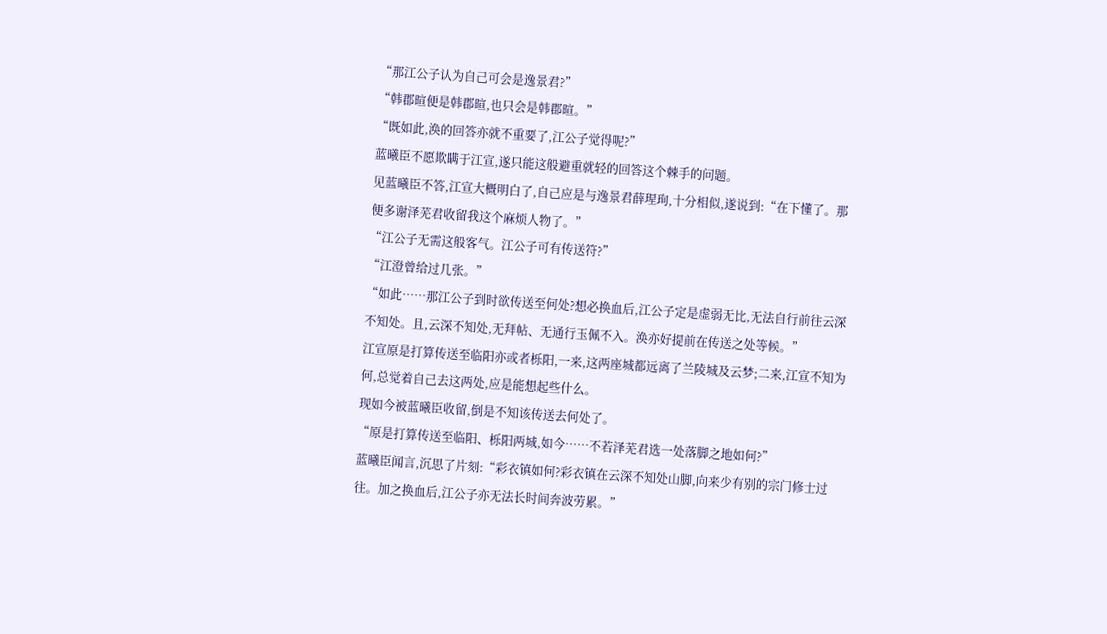“那江公子认为自己可会是逸景君?”
“韩郡暄便是韩郡暄,也只会是韩郡暄。”
“既如此,涣的回答亦就不重要了,江公子觉得呢?”
蓝曦臣不愿欺瞒于江宣,遂只能这般避重就轻的回答这个棘手的问题。
见蓝曦臣不答,江宣大概明白了,自己应是与逸景君薛瑆珣,十分相似,遂说到:“在下懂了。那便多谢泽芜君收留我这个麻烦人物了。”
“江公子无需这般客气。江公子可有传送符?”
“江澄曾给过几张。”
“如此……那江公子到时欲传送至何处?想必换血后,江公子定是虚弱无比,无法自行前往云深不知处。且,云深不知处,无拜帖、无通行玉佩不入。涣亦好提前在传送之处等候。”
江宣原是打算传送至临阳亦或者栎阳,一来,这两座城都远离了兰陵城及云梦;二来,江宣不知为何,总觉着自己去这两处,应是能想起些什么。
现如今被蓝曦臣收留,倒是不知该传送去何处了。
“原是打算传送至临阳、栎阳两城,如今……不若泽芜君选一处落脚之地如何?”
蓝曦臣闻言,沉思了片刻:“彩衣镇如何?彩衣镇在云深不知处山脚,向来少有别的宗门修士过往。加之换血后,江公子亦无法长时间奔波劳累。”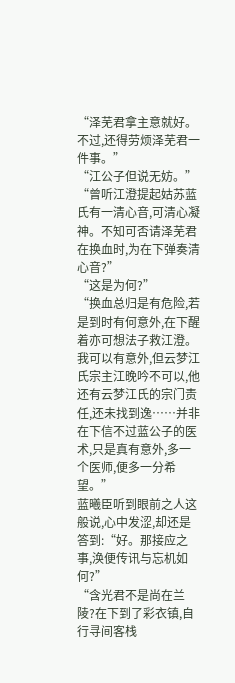“泽芜君拿主意就好。不过,还得劳烦泽芜君一件事。”
“江公子但说无妨。”
“曾听江澄提起姑苏蓝氏有一清心音,可清心凝神。不知可否请泽芜君在换血时,为在下弹奏清心音?”
“这是为何?”
“换血总归是有危险,若是到时有何意外,在下醒着亦可想法子救江澄。我可以有意外,但云梦江氏宗主江晚吟不可以,他还有云梦江氏的宗门责任,还未找到逸……并非在下信不过蓝公子的医术,只是真有意外,多一个医师,便多一分希望。”
蓝曦臣听到眼前之人这般说,心中发涩,却还是答到:“好。那接应之事,涣便传讯与忘机如何?”
“含光君不是尚在兰陵?在下到了彩衣镇,自行寻间客栈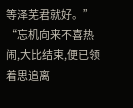等泽芜君就好。”
“忘机向来不喜热闹,大比结束,便已领着思追离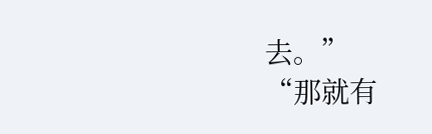去。”
“那就有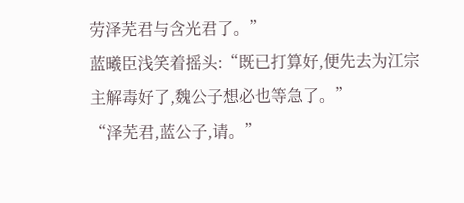劳泽芜君与含光君了。”
蓝曦臣浅笑着摇头:“既已打算好,便先去为江宗主解毒好了,魏公子想必也等急了。”
“泽芜君,蓝公子,请。”